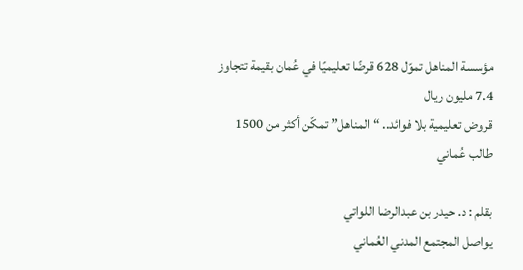مؤسسة المناهل تموّل 628 قرضًا تعليميًا في عُمان بقيمة تتجاوز 7.4 مليون ريال
قروض تعليمية بلا فوائد.. “المناهل” تمكّن أكثر من 1500 طالب عُماني

بقلم : د. حيدر بن عبدالرضا اللواتي
يواصل المجتمع المدني العُماني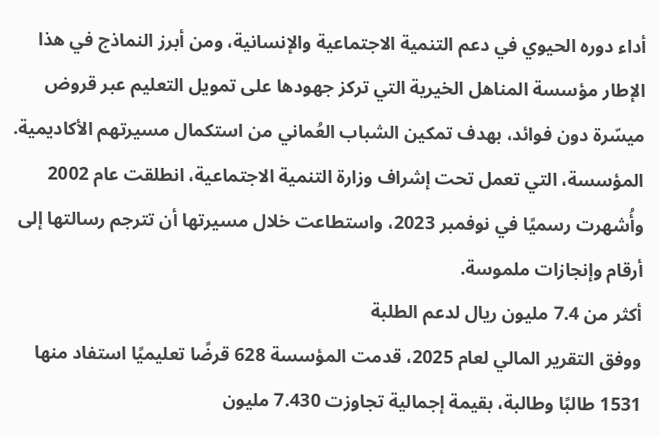أداء دوره الحيوي في دعم التنمية الاجتماعية والإنسانية، ومن أبرز النماذج في هذا الإطار مؤسسة المناهل الخيرية التي تركز جهودها على تمويل التعليم عبر قروض ميسّرة دون فوائد، بهدف تمكين الشباب العُماني من استكمال مسيرتهم الأكاديمية.
المؤسسة، التي تعمل تحت إشراف وزارة التنمية الاجتماعية، انطلقت عام 2002 وأُشهرت رسميًا في نوفمبر 2023، واستطاعت خلال مسيرتها أن تترجم رسالتها إلى أرقام وإنجازات ملموسة.
أكثر من 7.4 مليون ريال لدعم الطلبة
ووفق التقرير المالي لعام 2025، قدمت المؤسسة 628 قرضًا تعليميًا استفاد منها 1531 طالبًا وطالبة، بقيمة إجمالية تجاوزت 7.430 مليون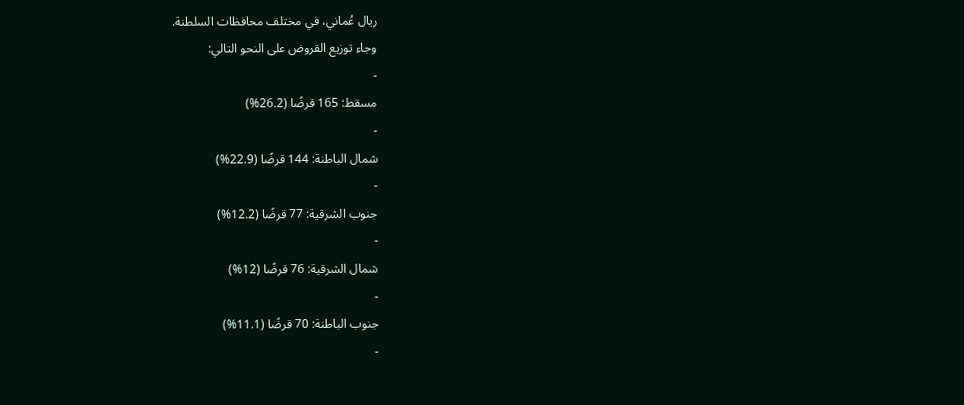ريال عُماني، في مختلف محافظات السلطنة.
وجاء توزيع القروض على النحو التالي:
-
مسقط: 165 قرضًا (26.2%)
-
شمال الباطنة: 144 قرضًا (22.9%)
-
جنوب الشرقية: 77 قرضًا (12.2%)
-
شمال الشرقية: 76 قرضًا (12%)
-
جنوب الباطنة: 70 قرضًا (11.1%)
-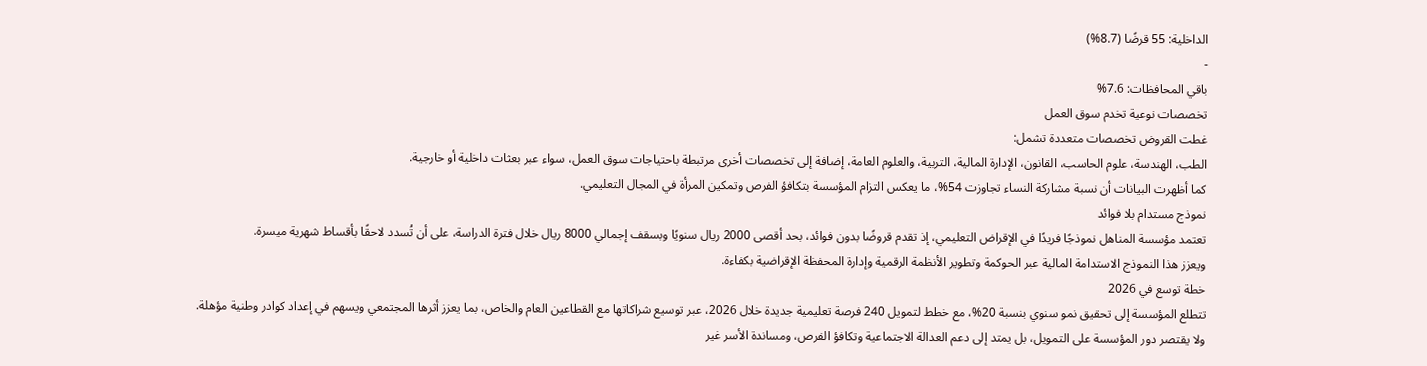الداخلية: 55 قرضًا (8.7%)
-
باقي المحافظات: 7.6%
تخصصات نوعية تخدم سوق العمل
غطت القروض تخصصات متعددة تشمل:
الطب، الهندسة، علوم الحاسب، القانون، الإدارة المالية، التربية، والعلوم العامة، إضافة إلى تخصصات أخرى مرتبطة باحتياجات سوق العمل، سواء عبر بعثات داخلية أو خارجية.
كما أظهرت البيانات أن نسبة مشاركة النساء تجاوزت 54%، ما يعكس التزام المؤسسة بتكافؤ الفرص وتمكين المرأة في المجال التعليمي.
نموذج مستدام بلا فوائد
تعتمد مؤسسة المناهل نموذجًا فريدًا في الإقراض التعليمي، إذ تقدم قروضًا بدون فوائد، بحد أقصى 2000 ريال سنويًا وبسقف إجمالي 8000 ريال خلال فترة الدراسة، على أن تُسدد لاحقًا بأقساط شهرية ميسرة.
ويعزز هذا النموذج الاستدامة المالية عبر الحوكمة وتطوير الأنظمة الرقمية وإدارة المحفظة الإقراضية بكفاءة.
خطة توسع في 2026
تتطلع المؤسسة إلى تحقيق نمو سنوي بنسبة 20%، مع خطط لتمويل 240 فرصة تعليمية جديدة خلال 2026، عبر توسيع شراكاتها مع القطاعين العام والخاص، بما يعزز أثرها المجتمعي ويسهم في إعداد كوادر وطنية مؤهلة.
ولا يقتصر دور المؤسسة على التمويل، بل يمتد إلى دعم العدالة الاجتماعية وتكافؤ الفرص، ومساندة الأسر غير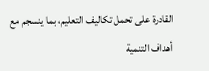القادرة على تحمل تكاليف التعليم، بما ينسجم مع أهداف التنمية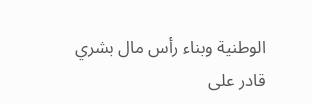الوطنية وبناء رأس مال بشري قادر على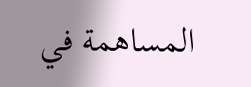المساهمة في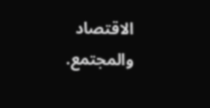الاقتصاد والمجتمع.